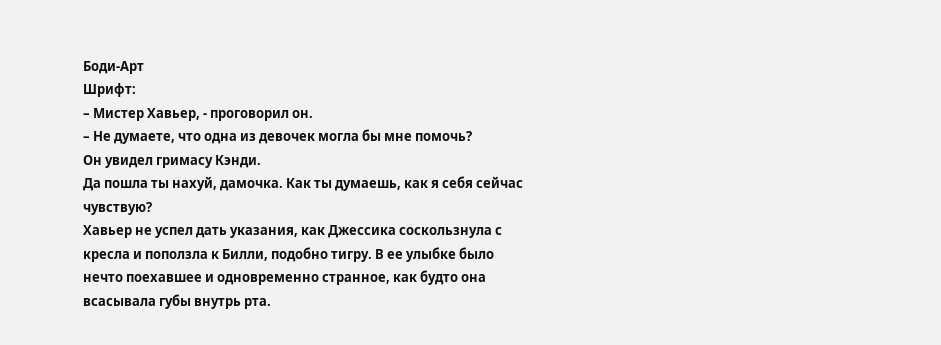Боди-Арт
Шрифт:
– Мистер Хавьер, - проговорил он.
– Не думаете, что одна из девочек могла бы мне помочь?
Он увидел гримасу Кэнди.
Да пошла ты нахуй, дамочка. Как ты думаешь, как я себя сейчас чувствую?
Хавьер не успел дать указания, как Джессика соскользнула с кресла и поползла к Билли, подобно тигру. В ее улыбкe было нечто поехавшее и одновременно странное, как будто она всасывала губы внутрь рта.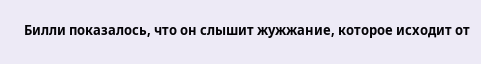Билли показалось, что он слышит жужжание, которое исходит от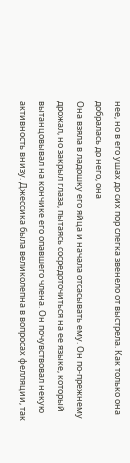нее, но в его ушах до сих пор слегка звенело от выстрела. Как только она добралась до него, она
Она взяла в ладошку его яйца и начала отсасывать ему. Он по-прежнему дрожал, но закрыл глаза, пытаясь сосредоточиться на ее языке, который вытанцовывал на кончике его опавшего члена. Он почувствовал некую активность внизу. Джессика была великолепна в вопросах фелляции, так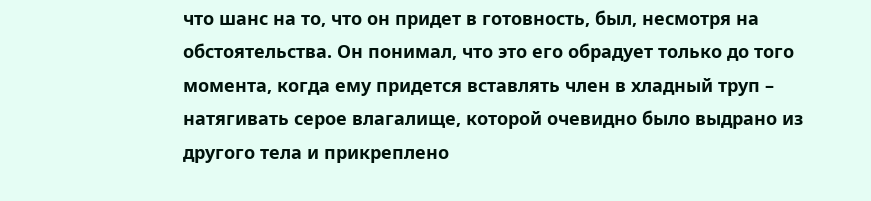что шанс на то, что он придет в готовность, был, несмотря на обстоятельства. Он понимал, что это его обрадует только до того момента, когда ему придется вставлять член в хладный труп – натягивать серое влагалище, которой очевидно было выдрано из другого тела и прикреплено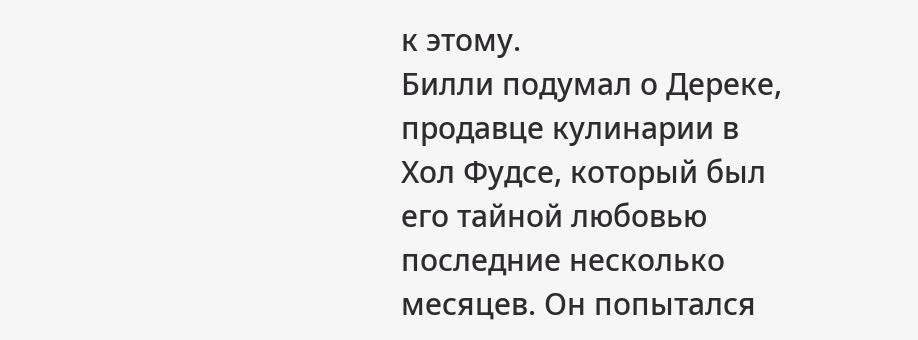к этому.
Билли подумал о Дереке, продавце кулинарии в Хол Фудсе, который был его тайной любовью последние несколько месяцев. Он попытался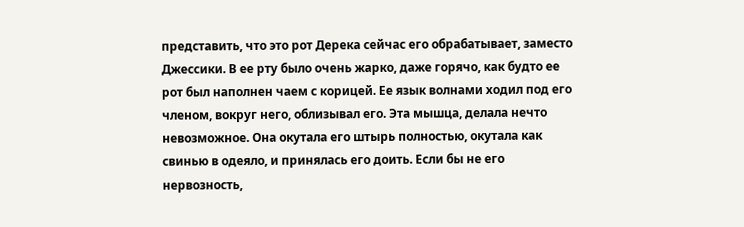представить, что это рот Дерека сейчас его обрабатывает, заместо Джессики. В ее рту было очень жарко, даже горячо, как будто ее рот был наполнен чаем с корицей. Ее язык волнами ходил под его членом, вокруг него, облизывал его. Эта мышца, делала нечто невозможное. Она окутала его штырь полностью, окутала как свинью в одеяло, и принялась его доить. Если бы не его нервозность,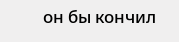он бы кончил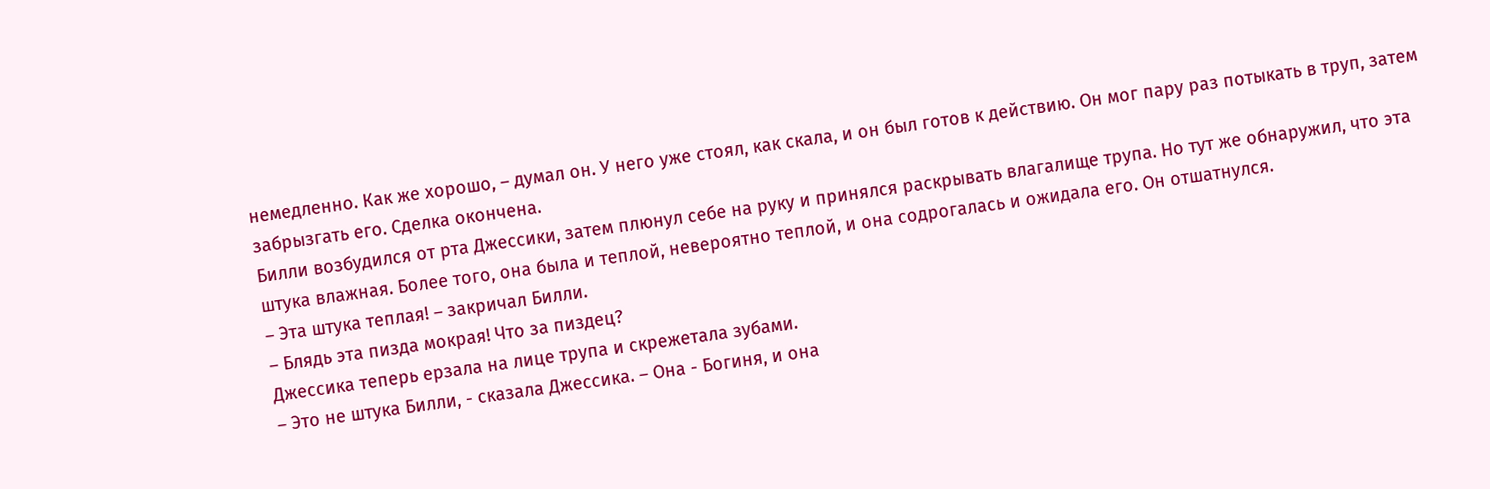немедленно. Как же хорошо, – думал он. У него уже стоял, как скала, и он был готов к действию. Он мог пару раз потыкать в труп, затем забрызгать его. Сделка окончена.
Билли возбудился от рта Джессики, затем плюнул себе на руку и принялся раскрывать влагалище трупа. Но тут же обнаружил, что эта штука влажная. Более того, она была и теплой, невероятно теплой, и она содрогалась и ожидала его. Он отшатнулся.
– Эта штука теплая! – закричал Билли.
– Блядь эта пизда мокрая! Что за пиздец?
Джессика теперь ерзала на лице трупа и скрежетала зубами.
– Это не штука Билли, - сказала Джессика. – Она - Богиня, и она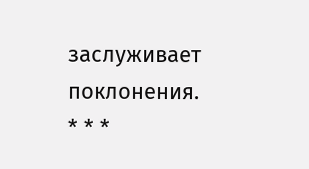заслуживает поклонения.
* * *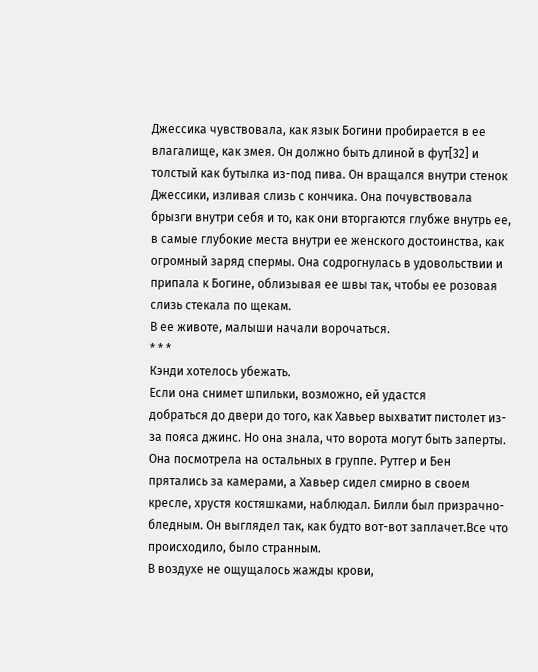Джессика чувствовала, как язык Богини пробирается в ее влагалище, как змея. Он должно быть длиной в фут[32] и толстый как бутылка из-под пива. Он вращался внутри стенок Джессики, изливая слизь с кончика. Она почувствовала брызги внутри себя и то, как они вторгаются глубже внутрь ее, в самые глубокие места внутри ее женского достоинства, как огромный заряд спермы. Она содрогнулась в удовольствии и припала к Богине, облизывая ее швы так, чтобы ее розовая слизь стекала по щекам.
В ее животе, малыши начали ворочаться.
* * *
Кэнди хотелось убежать.
Если она снимет шпильки, возможно, ей удастся
добраться до двери до того, как Хавьер выхватит пистолет из-за пояса джинс. Но она знала, что ворота могут быть заперты. Она посмотрела на остальных в группе. Рутгер и Бен прятались за камерами, а Хавьер сидел смирно в своем кресле, хрустя костяшками, наблюдал. Билли был призрачно-бледным. Он выглядел так, как будто вот-вот заплачет.Все что происходило, было странным.
В воздухе не ощущалось жажды крови,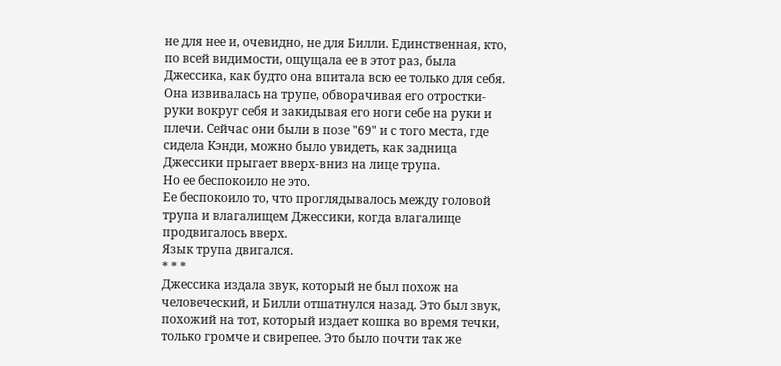не для нее и, очевидно, не для Билли. Единственная, кто, по всей видимости, ощущала ее в этот раз, была Джессика, как будто она впитала всю ее только для себя. Она извивалась на трупе, обворачивая его отростки-руки вокруг себя и закидывая его ноги себе на руки и плечи. Сейчас они были в позе "69" и с того места, где сидела Кэнди, можно было увидеть, как задница Джессики прыгает вверх-вниз на лице трупа.
Но ее беспокоило не это.
Ее беспокоило то, что проглядывалось между головой трупа и влагалищем Джессики, когда влагалище продвигалось вверх.
Язык трупа двигался.
* * *
Джессика издала звук, который не был похож на человеческий, и Билли отшатнулся назад. Это был звук, похожий на тот, который издает кошка во время течки, только громче и свирепее. Это было почти так же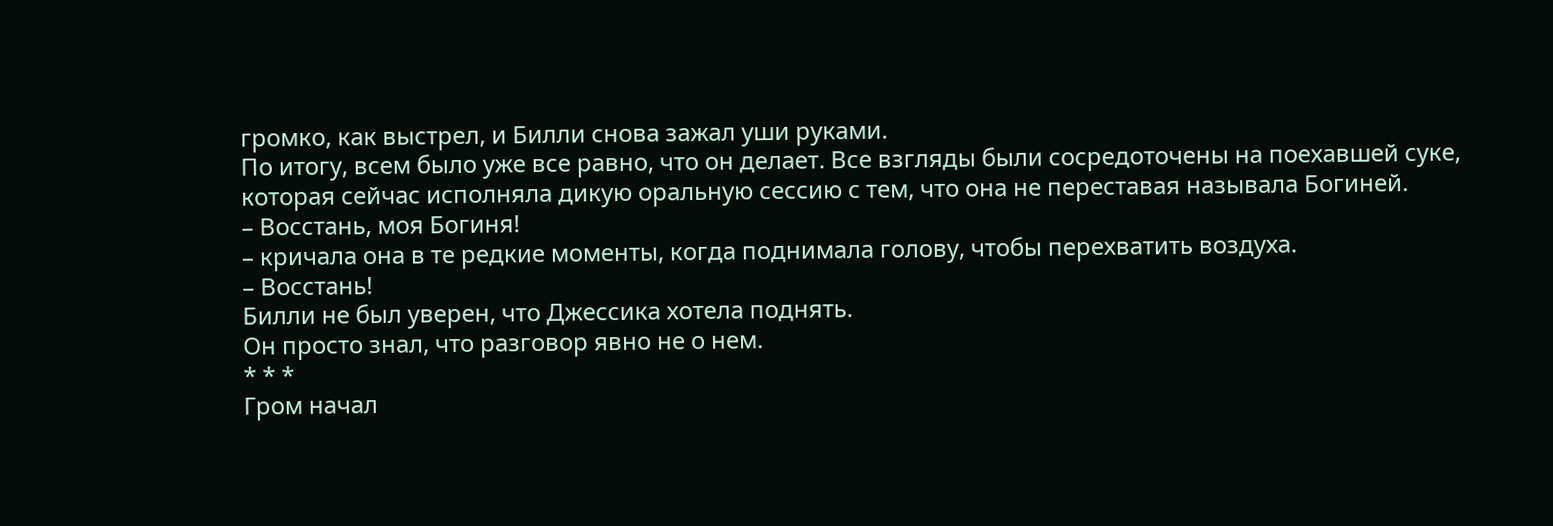громко, как выстрел, и Билли снова зажал уши руками.
По итогу, всем было уже все равно, что он делает. Все взгляды были сосредоточены на поехавшей суке, которая сейчас исполняла дикую оральную сессию с тем, что она не переставая называла Богиней.
– Восстань, моя Богиня!
– кричала она в те редкие моменты, когда поднимала голову, чтобы перехватить воздуха.
– Восстань!
Билли не был уверен, что Джессика хотела поднять.
Он просто знал, что разговор явно не о нем.
* * *
Гром начал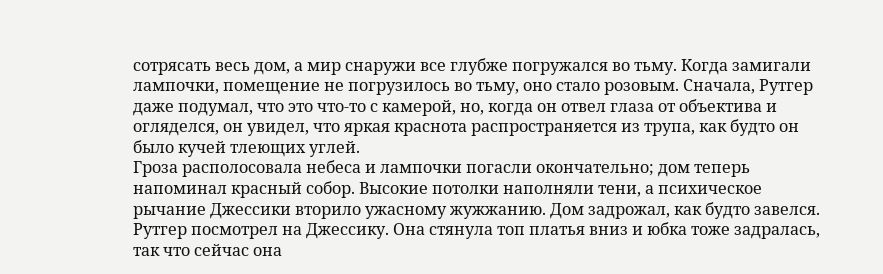сотрясать весь дом, а мир снаружи все глубже погружался во тьму. Когда замигали лампочки, помещение не погрузилось во тьму, оно стало розовым. Cначала, Рутгер даже подумал, что это что-то с камерой, но, когда он отвел глаза от объектива и огляделся, он увидел, что яркая краснота распространяется из трупа, как будто он было кучей тлеющих углей.
Гроза располосовала небеса и лампочки погасли окончательно; дом теперь напоминал красный собор. Высокие потолки наполняли тени, а психическое рычание Джессики вторило ужасному жужжанию. Дом задрожал, как будто завелся.
Рутгер посмотрел на Джессику. Она стянула топ платья вниз и юбка тоже задралась, так что сейчас она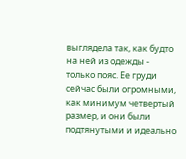выглядела так, как будто на ней из одежды - только пояс. Ее груди сейчас были огромными, как минимум четвертый размер, и они были подтянутыми и идеально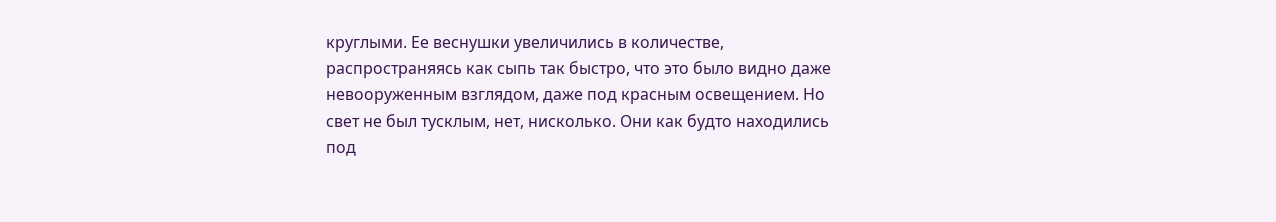круглыми. Ее веснушки увеличились в количестве, распространяясь как сыпь так быстро, что это было видно даже невооруженным взглядом, даже под красным освещением. Но свет не был тусклым, нет, нисколько. Они как будто находились под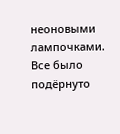неоновыми лампочками. Все было подёрнуто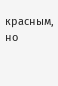красным, но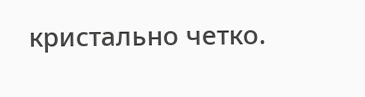кристально четко.